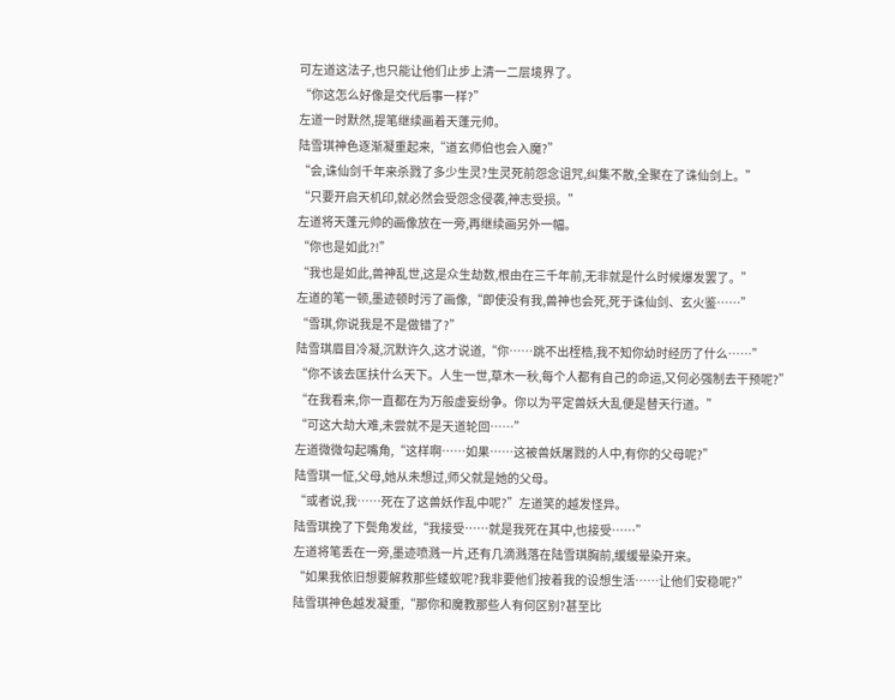可左道这法子,也只能让他们止步上清一二层境界了。
“你这怎么好像是交代后事一样?”
左道一时默然,提笔继续画着天蓬元帅。
陆雪琪神色逐渐凝重起来,“道玄师伯也会入魔?”
“会,诛仙剑千年来杀戮了多少生灵?生灵死前怨念诅咒,纠集不散,全聚在了诛仙剑上。”
“只要开启天机印,就必然会受怨念侵袭,神志受损。”
左道将天蓬元帅的画像放在一旁,再继续画另外一幅。
“你也是如此?!”
“我也是如此,兽神乱世,这是众生劫数,根由在三千年前,无非就是什么时候爆发罢了。”
左道的笔一顿,墨迹顿时污了画像,“即使没有我,兽神也会死,死于诛仙剑、玄火鉴……”
“雪琪,你说我是不是做错了?”
陆雪琪眉目冷凝,沉默许久,这才说道,“你……跳不出桎梏,我不知你幼时经历了什么……”
“你不该去匡扶什么天下。人生一世,草木一秋,每个人都有自己的命运,又何必强制去干预呢?”
“在我看来,你一直都在为万般虚妄纷争。你以为平定兽妖大乱便是替天行道。”
“可这大劫大难,未尝就不是天道轮回……”
左道微微勾起嘴角,“这样啊……如果……这被兽妖屠戮的人中,有你的父母呢?”
陆雪琪一怔,父母,她从未想过,师父就是她的父母。
“或者说,我……死在了这兽妖作乱中呢?”左道笑的越发怪异。
陆雪琪挽了下鬓角发丝,“我接受……就是我死在其中,也接受……”
左道将笔丢在一旁,墨迹喷溅一片,还有几滴溅落在陆雪琪胸前,缓缓晕染开来。
“如果我依旧想要解救那些蝼蚁呢?我非要他们按着我的设想生活……让他们安稳呢?”
陆雪琪神色越发凝重,“那你和魔教那些人有何区别?甚至比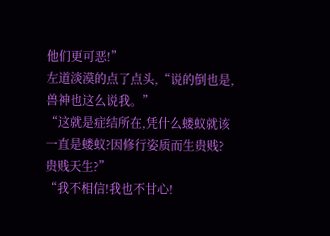他们更可恶!”
左道淡漠的点了点头,“说的倒也是,兽神也这么说我。”
“这就是症结所在,凭什么蝼蚁就该一直是蝼蚁?因修行姿质而生贵贱?贵贱天生?”
“我不相信!我也不甘心!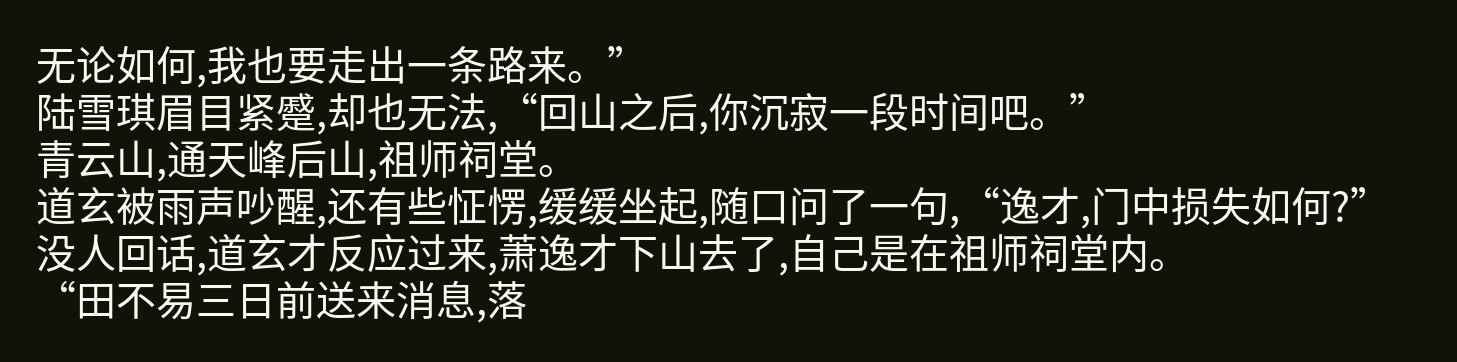无论如何,我也要走出一条路来。”
陆雪琪眉目紧蹙,却也无法,“回山之后,你沉寂一段时间吧。”
青云山,通天峰后山,祖师祠堂。
道玄被雨声吵醒,还有些怔愣,缓缓坐起,随口问了一句,“逸才,门中损失如何?”
没人回话,道玄才反应过来,萧逸才下山去了,自己是在祖师祠堂内。
“田不易三日前送来消息,落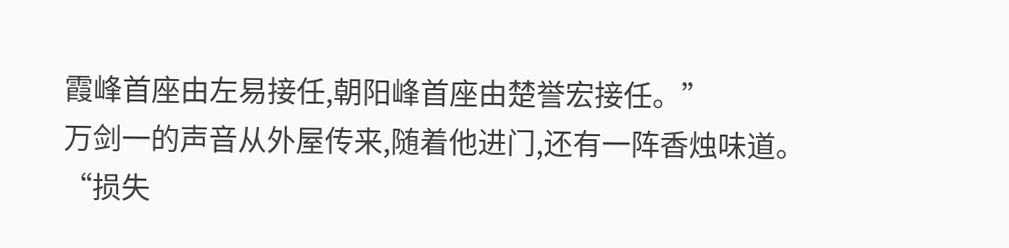霞峰首座由左易接任,朝阳峰首座由楚誉宏接任。”
万剑一的声音从外屋传来,随着他进门,还有一阵香烛味道。
“损失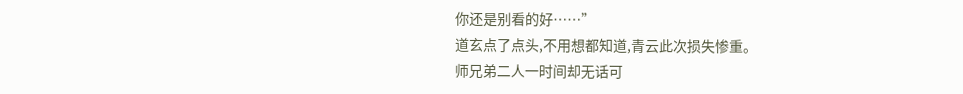你还是别看的好……”
道玄点了点头,不用想都知道,青云此次损失惨重。
师兄弟二人一时间却无话可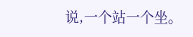说,一个站一个坐。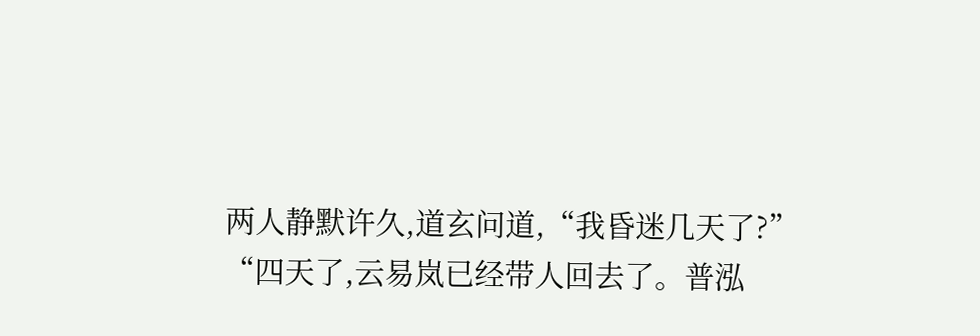两人静默许久,道玄问道,“我昏迷几天了?”
“四天了,云易岚已经带人回去了。普泓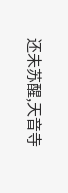还未苏醒,天音寺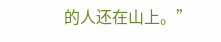的人还在山上。”